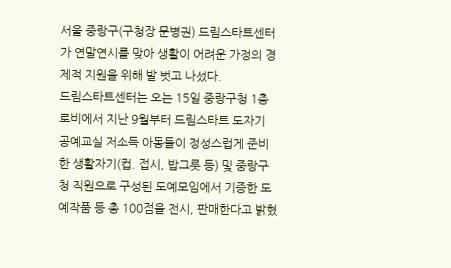서울 중랑구(구청장 문병권) 드림스타트센터가 연말연시를 맞아 생활이 어려운 가정의 경제적 지원을 위해 발 벗고 나섰다.
드림스타트센터는 오는 15일 중랑구청 1층 로비에서 지난 9월부터 드림스타트 도자기 공예교실 저소득 아동들이 정성스럽게 준비한 생활자기(컵. 접시, 밥그릇 등) 및 중랑구청 직원으로 구성된 도예모임에서 기증한 도예작품 등 총 100점을 전시, 판매한다고 밝혔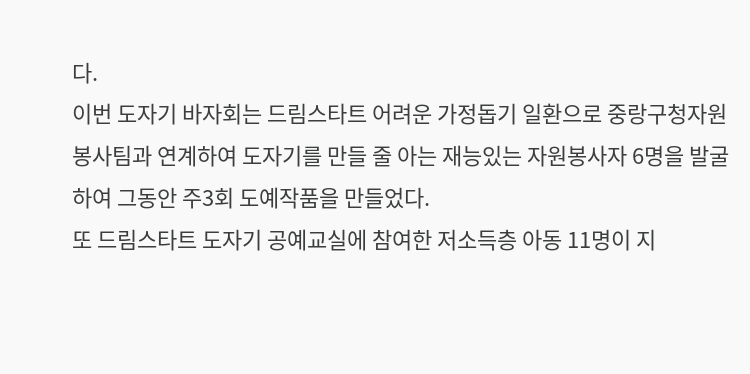다.
이번 도자기 바자회는 드림스타트 어려운 가정돕기 일환으로 중랑구청자원봉사팀과 연계하여 도자기를 만들 줄 아는 재능있는 자원봉사자 6명을 발굴하여 그동안 주3회 도예작품을 만들었다.
또 드림스타트 도자기 공예교실에 참여한 저소득층 아동 11명이 지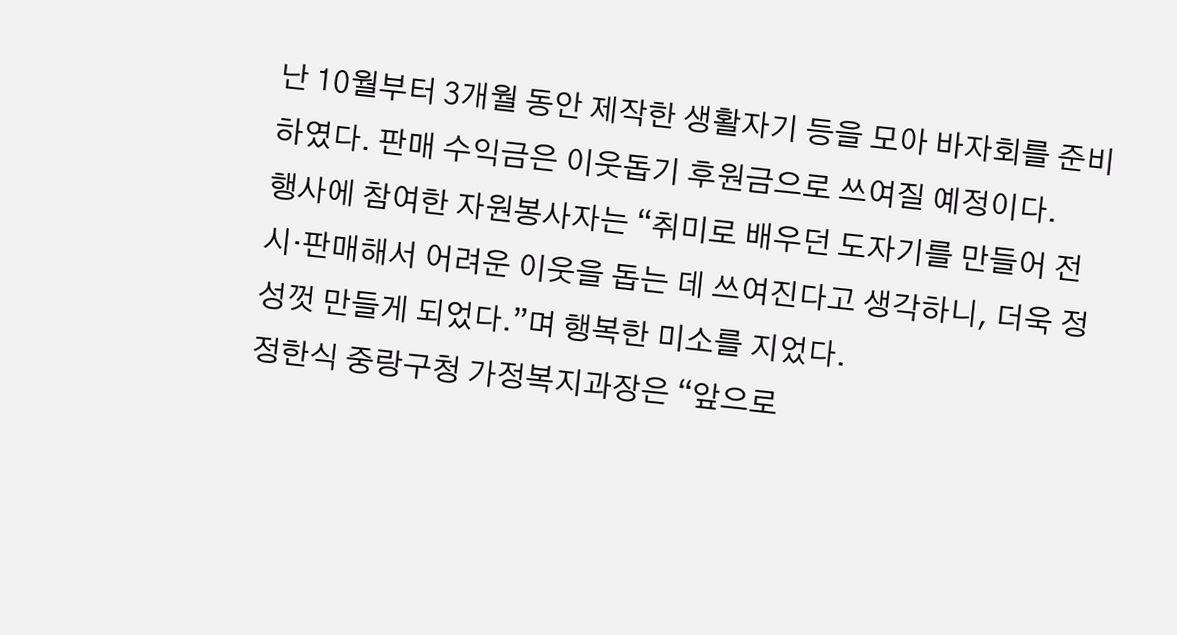난 10월부터 3개월 동안 제작한 생활자기 등을 모아 바자회를 준비하였다. 판매 수익금은 이웃돕기 후원금으로 쓰여질 예정이다.
행사에 참여한 자원봉사자는 “취미로 배우던 도자기를 만들어 전시·판매해서 어려운 이웃을 돕는 데 쓰여진다고 생각하니, 더욱 정성껏 만들게 되었다.”며 행복한 미소를 지었다.
정한식 중랑구청 가정복지과장은 “앞으로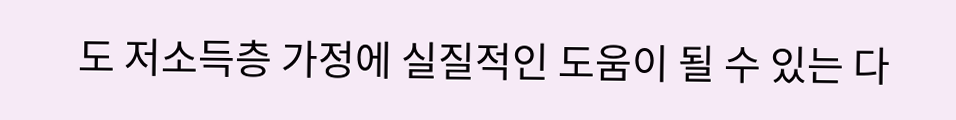도 저소득층 가정에 실질적인 도움이 될 수 있는 다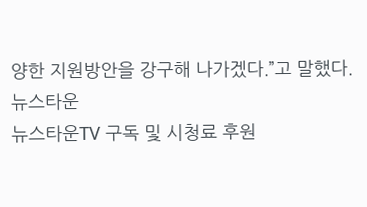양한 지원방안을 강구해 나가겠다.”고 말했다.
뉴스타운
뉴스타운TV 구독 및 시청료 후원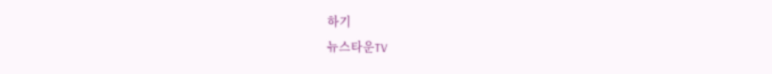하기
뉴스타운TV